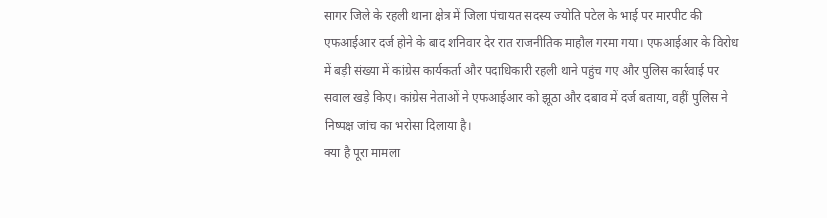सागर जिले के रहली थाना क्षेत्र में जिला पंचायत सदस्य ज्योति पटेल के भाई पर मारपीट की एफआईआर दर्ज होने के बाद शनिवार देर रात राजनीतिक माहौल गरमा गया। एफआईआर के विरोध में बड़ी संख्या में कांग्रेस कार्यकर्ता और पदाधिकारी रहली थाने पहुंच गए और पुलिस कार्रवाई पर सवाल खड़े किए। कांग्रेस नेताओं ने एफआईआर को झूठा और दबाव में दर्ज बताया, वहीं पुलिस ने निष्पक्ष जांच का भरोसा दिलाया है।
क्या है पूरा मामला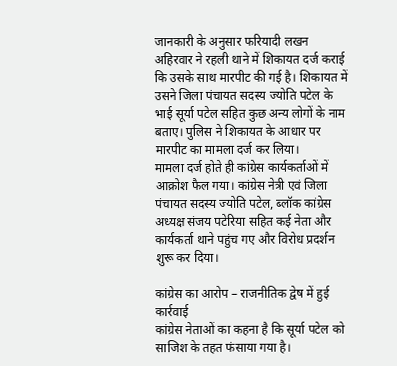जानकारी के अनुसार फरियादी लखन अहिरवार ने रहली थाने में शिकायत दर्ज कराई कि उसके साथ मारपीट की गई है। शिकायत में उसने जिला पंचायत सदस्य ज्योति पटेल के भाई सूर्या पटेल सहित कुछ अन्य लोगों के नाम बताए। पुलिस ने शिकायत के आधार पर मारपीट का मामला दर्ज कर लिया।
मामला दर्ज होते ही कांग्रेस कार्यकर्ताओं में आक्रोश फैल गया। कांग्रेस नेत्री एवं जिला पंचायत सदस्य ज्योति पटेल, ब्लॉक कांग्रेस अध्यक्ष संजय पटेरिया सहित कई नेता और कार्यकर्ता थाने पहुंच गए और विरोध प्रदर्शन शुरू कर दिया।

कांग्रेस का आरोप – राजनीतिक द्वेष में हुई कार्रवाई
कांग्रेस नेताओं का कहना है कि सूर्या पटेल को साजिश के तहत फंसाया गया है।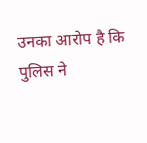उनका आरोप है कि पुलिस ने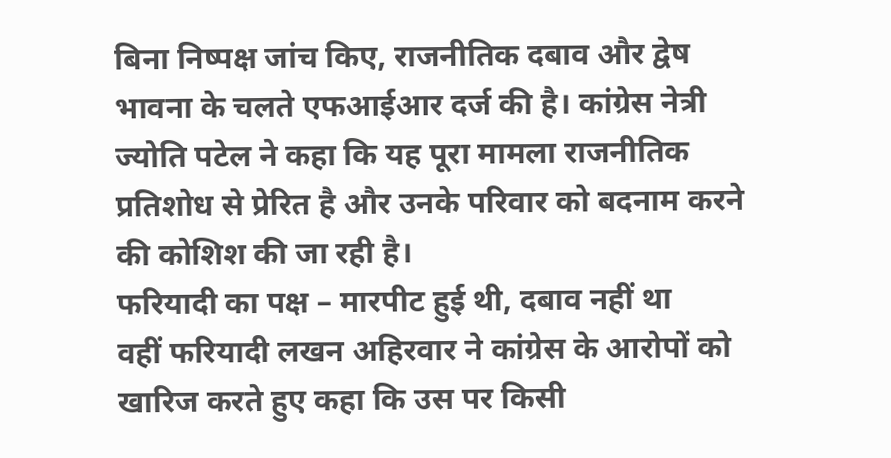बिना निष्पक्ष जांच किए, राजनीतिक दबाव और द्वेष भावना के चलते एफआईआर दर्ज की है। कांग्रेस नेत्री ज्योति पटेल ने कहा कि यह पूरा मामला राजनीतिक प्रतिशोध से प्रेरित है और उनके परिवार को बदनाम करने की कोशिश की जा रही है।
फरियादी का पक्ष – मारपीट हुई थी, दबाव नहीं था
वहीं फरियादी लखन अहिरवार ने कांग्रेस के आरोपों को खारिज करते हुए कहा कि उस पर किसी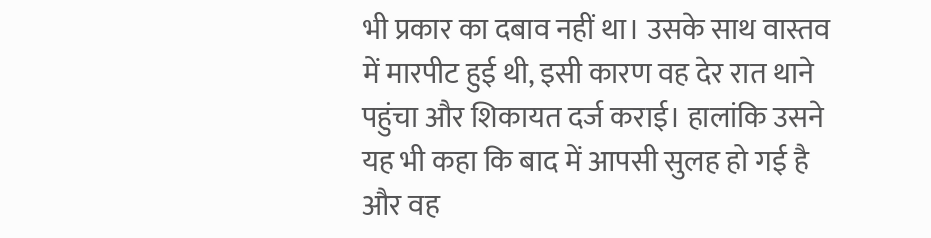भी प्रकार का दबाव नहीं था। उसके साथ वास्तव में मारपीट हुई थी, इसी कारण वह देर रात थाने पहुंचा और शिकायत दर्ज कराई। हालांकि उसने यह भी कहा कि बाद में आपसी सुलह हो गई है और वह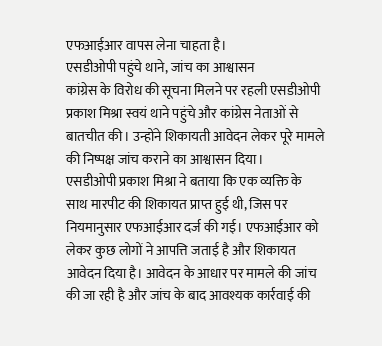एफआईआर वापस लेना चाहता है।
एसडीओपी पहुंचे थाने, जांच का आश्वासन
कांग्रेस के विरोध की सूचना मिलने पर रहली एसडीओपी प्रकाश मिश्रा स्वयं थाने पहुंचे और कांग्रेस नेताओं से बातचीत की। उन्होंने शिकायती आवेदन लेकर पूरे मामले की निष्पक्ष जांच कराने का आश्वासन दिया।
एसडीओपी प्रकाश मिश्रा ने बताया कि एक व्यक्ति के साथ मारपीट की शिकायत प्राप्त हुई थी, जिस पर नियमानुसार एफआईआर दर्ज की गई। एफआईआर को लेकर कुछ लोगों ने आपत्ति जताई है और शिकायत आवेदन दिया है। आवेदन के आधार पर मामले की जांच की जा रही है और जांच के बाद आवश्यक कार्रवाई की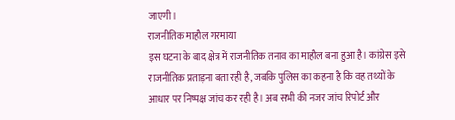जाएगी।
राजनीतिक माहौल गरमाया
इस घटना के बाद क्षेत्र में राजनीतिक तनाव का माहौल बना हुआ है। कांग्रेस इसे राजनीतिक प्रताड़ना बता रही है, जबकि पुलिस का कहना है कि वह तथ्यों के आधार पर निष्पक्ष जांच कर रही है। अब सभी की नजर जांच रिपोर्ट और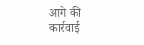आगे की कार्रवाई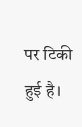पर टिकी हुई है।